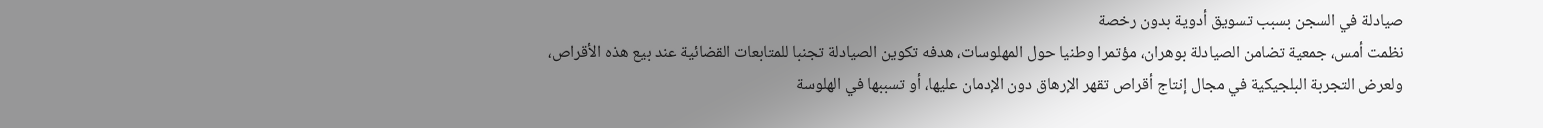صيادلة في السجن بسبب تسويق أدوية بدون رخصة
نظمت أمس، جمعية تضامن الصيادلة بوهران، مؤتمرا وطنيا حول المهلوسات، هدفه تكوين الصيادلة تجنبا للمتابعات القضائية عند بيع هذه الأقراص، ولعرض التجربة البلجيكية في مجال إنتاج أقراص تقهر الإرهاق دون الإدمان عليها، أو تسببها في الهلوسة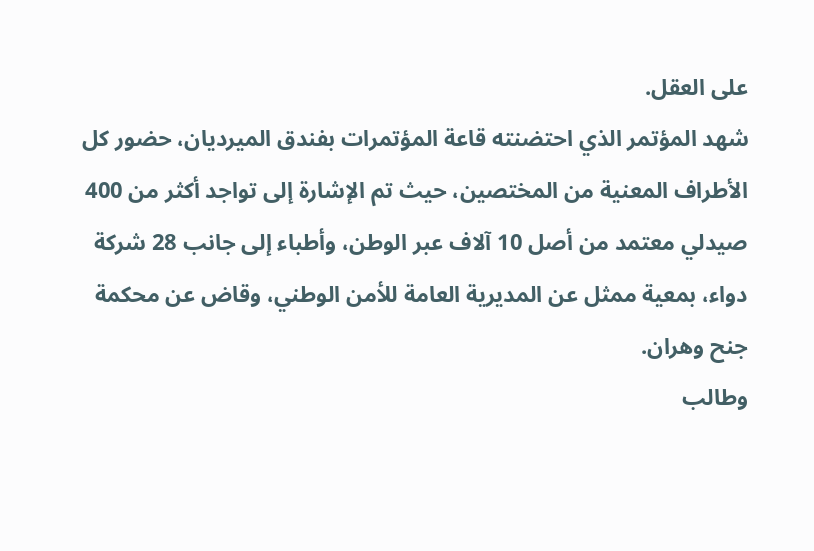على العقل.
شهد المؤتمر الذي احتضنته قاعة المؤتمرات بفندق الميرديان، حضور كل الأطراف المعنية من المختصين، حيث تم الإشارة إلى تواجد أكثر من 400 صيدلي معتمد من أصل 10 آلاف عبر الوطن، وأطباء إلى جانب 28 شركة دواء، بمعية ممثل عن المديرية العامة للأمن الوطني، وقاض عن محكمة جنح وهران.
وطالب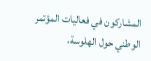المشاركون في فعاليات المؤتمر الوطني حول الهلوسة،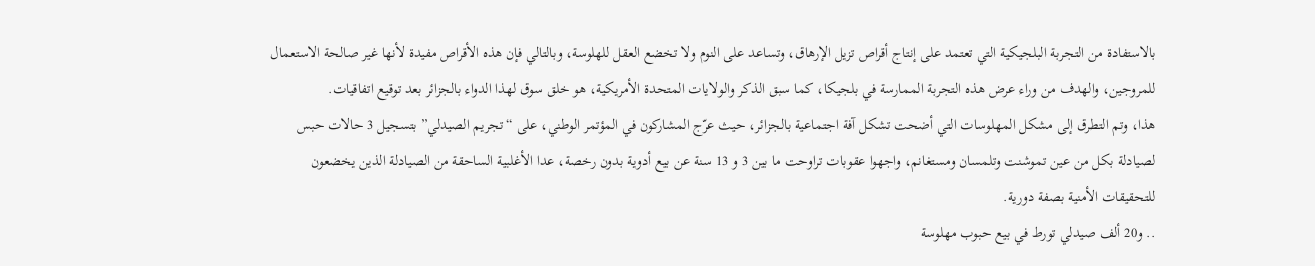بالاستفادة من التجربة البلجيكية التي تعتمد على إنتاج أقراص تزيل الإرهاق، وتساعد على النوم ولا تخضع العقل للهلوسة، وبالتالي فإن هذه الأقراص مفيدة لأنها غير صالحة الاستعمال للمروجين، والهدف من وراء عرض هذه التجربة الممارسة في بلجيكا، كما سبق الذكر والولايات المتحدة الأمريكية، هو خلق سوق لهذا الدواء بالجزائر بعد توقيع اتفاقيات.
هذا، وتم التطرق إلى مشكل المهلوسات التي أضحت تشكل آفة اجتماعية بالجزائر، حيث عرّج المشاركون في المؤتمر الوطني، على “تجريم الصيدلي” بتسجيل 3 حالات حبس لصيادلة بكل من عين تموشنت وتلمسان ومستغانم، واجهوا عقوبات تراوحت ما بين 3 و 13 سنة عن بيع أدوية بدون رخصة، عدا الأغلبية الساحقة من الصيادلة الذين يخضعون للتحقيقات الأمنية بصفة دورية.
.. و20 ألف صيدلي تورط في بيع حبوب مهلوسة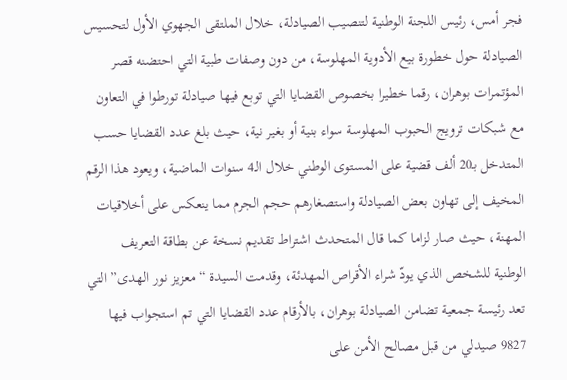فجر أمس، رئيس اللجنة الوطنية لتنصيب الصيادلة، خلال الملتقى الجهوي الأول لتحسيس الصيادلة حول خطورة بيع الأدوية المهلوسة، من دون وصفات طبية التي احتضنه قصر المؤتمرات بوهران، رقما خطيرا بخصوص القضايا التي توبع فيها صيادلة تورطوا في التعاون مع شبكات ترويج الحبوب المهلوسة سواء بنية أو بغير نية، حيث بلغ عدد القضايا حسب المتدخل بـ20 ألف قضية على المستوى الوطني خلال الـ4 سنوات الماضية، ويعود هذا الرقم المخيف إلى تهاون بعض الصيادلة واستصغارهم حجم الجرم مما ينعكس على أخلاقيات المهنة، حيث صار لزاما كما قال المتحدث اشتراط تقديم نسخة عن بطاقة التعريف الوطنية للشخص الذي يودّ شراء الأقراص المهدئة، وقدمت السيدة “معزيز نور الهدى” التي تعد رئيسة جمعية تضامن الصيادلة بوهران، بالأرقام عدد القضايا التي تم استجواب فيها 9827 صيدلي من قبل مصالح الأمن على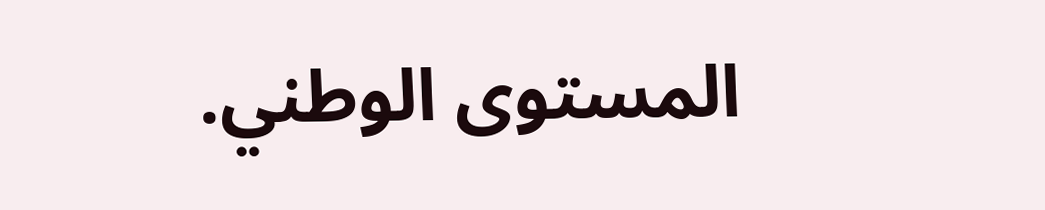المستوى الوطني.